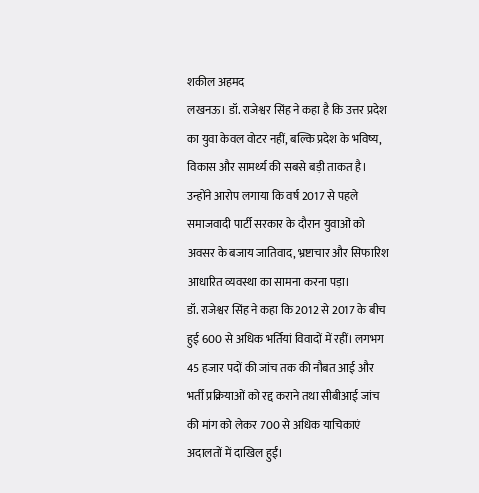शकील अहमद
लखनऊ। डॉ. राजेश्वर सिंह ने कहा है कि उत्तर प्रदेश का युवा केवल वोटर नहीं, बल्कि प्रदेश के भविष्य, विकास और सामर्थ्य की सबसे बड़ी ताकत है। उन्होंने आरोप लगाया कि वर्ष 2017 से पहले समाजवादी पार्टी सरकार के दौरान युवाओं को अवसर के बजाय जातिवाद, भ्रष्टाचार और सिफारिश आधारित व्यवस्था का सामना करना पड़ा।
डॉ. राजेश्वर सिंह ने कहा कि 2012 से 2017 के बीच हुई 600 से अधिक भर्तियां विवादों में रहीं। लगभग 45 हजार पदों की जांच तक की नौबत आई और भर्ती प्रक्रियाओं को रद्द कराने तथा सीबीआई जांच की मांग को लेकर 700 से अधिक याचिकाएं अदालतों में दाखिल हुईं।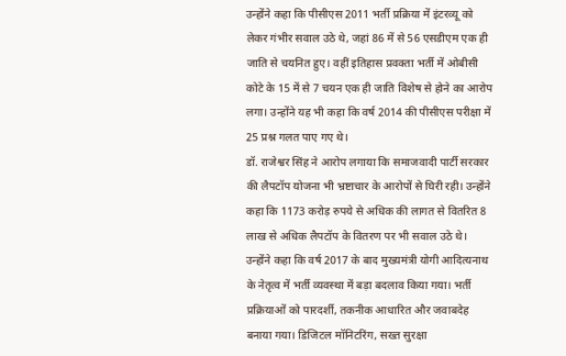उन्होंने कहा कि पीसीएस 2011 भर्ती प्रक्रिया में इंटरव्यू को लेकर गंभीर सवाल उठे थे, जहां 86 में से 56 एसडीएम एक ही जाति से चयनित हुए। वहीं इतिहास प्रवक्ता भर्ती में ओबीसी कोटे के 15 में से 7 चयन एक ही जाति विशेष से होने का आरोप लगा। उन्होंने यह भी कहा कि वर्ष 2014 की पीसीएस परीक्षा में 25 प्रश्न गलत पाए गए थे।
डॉ. राजेश्वर सिंह ने आरोप लगाया कि समाजवादी पार्टी सरकार की लैपटॉप योजना भी भ्रष्टाचार के आरोपों से घिरी रही। उन्होंने कहा कि 1173 करोड़ रुपये से अधिक की लागत से वितरित 8 लाख से अधिक लैपटॉप के वितरण पर भी सवाल उठे थे।
उन्होंने कहा कि वर्ष 2017 के बाद मुख्यमंत्री योगी आदित्यनाथ के नेतृत्व में भर्ती व्यवस्था में बड़ा बदलाव किया गया। भर्ती प्रक्रियाओं को पारदर्शी, तकनीक आधारित और जवाबदेह बनाया गया। डिजिटल मॉनिटरिंग, सख्त सुरक्षा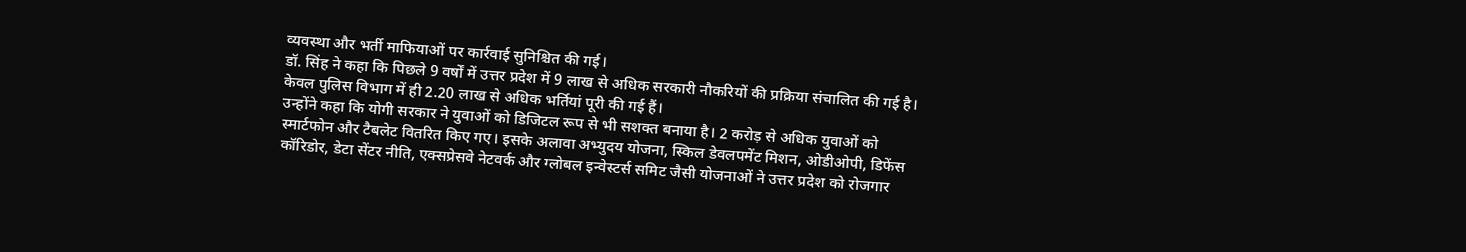व्यवस्था और भर्ती माफियाओं पर कार्रवाई सुनिश्चित की गई।
डॉ. सिंह ने कहा कि पिछले 9 वर्षों में उत्तर प्रदेश में 9 लाख से अधिक सरकारी नौकरियों की प्रक्रिया संचालित की गई है। केवल पुलिस विभाग में ही 2.20 लाख से अधिक भर्तियां पूरी की गई हैं।
उन्होंने कहा कि योगी सरकार ने युवाओं को डिजिटल रूप से भी सशक्त बनाया है। 2 करोड़ से अधिक युवाओं को स्मार्टफोन और टैबलेट वितरित किए गए। इसके अलावा अभ्युदय योजना, स्किल डेवलपमेंट मिशन, ओडीओपी, डिफेंस कॉरिडोर, डेटा सेंटर नीति, एक्सप्रेसवे नेटवर्क और ग्लोबल इन्वेस्टर्स समिट जैसी योजनाओं ने उत्तर प्रदेश को रोजगार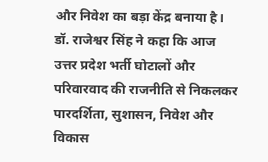और निवेश का बड़ा केंद्र बनाया है।
डॉ. राजेश्वर सिंह ने कहा कि आज उत्तर प्रदेश भर्ती घोटालों और परिवारवाद की राजनीति से निकलकर पारदर्शिता, सुशासन, निवेश और विकास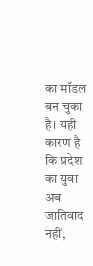का मॉडल बन चुका है। यही कारण है कि प्रदेश का युवा अब जातिवाद नहीं,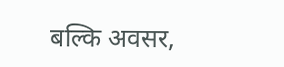बल्कि अवसर,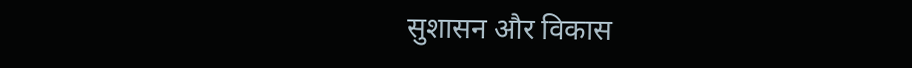सुशासन और विकास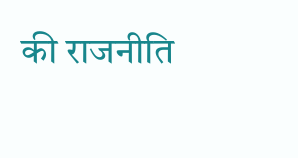की राजनीति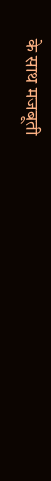के साथ मजबूती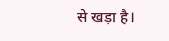से खड़ा है।